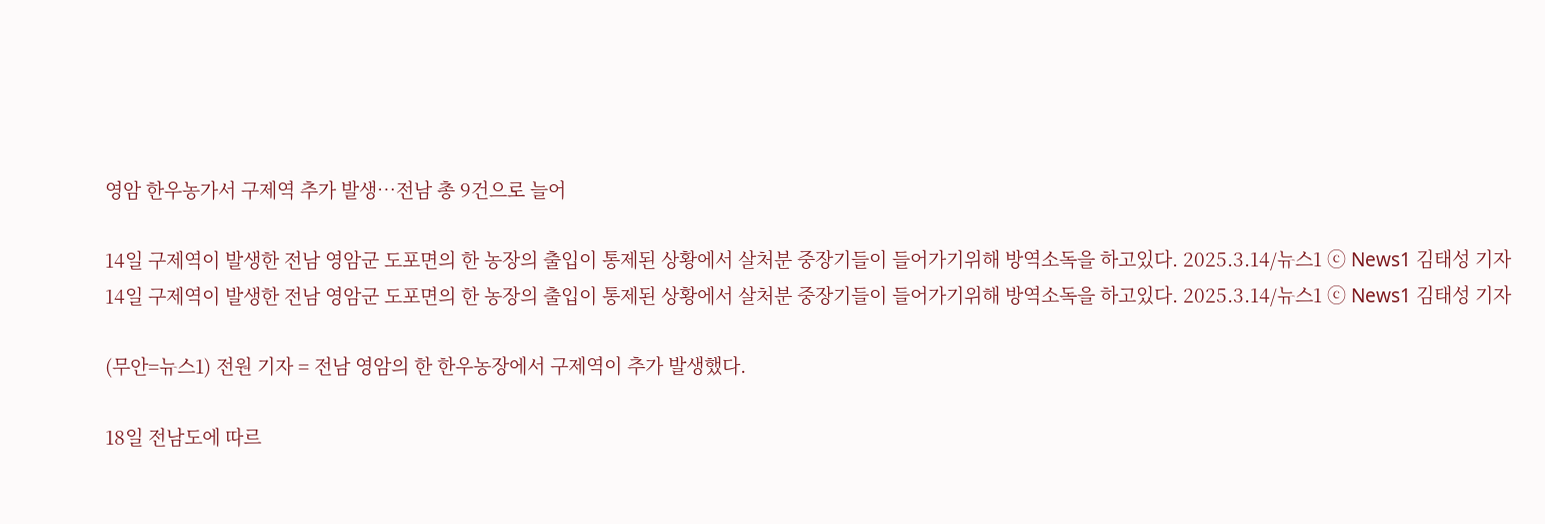영암 한우농가서 구제역 추가 발생…전남 총 9건으로 늘어

14일 구제역이 발생한 전남 영암군 도포면의 한 농장의 출입이 통제된 상황에서 살처분 중장기들이 들어가기위해 방역소독을 하고있다. 2025.3.14/뉴스1 ⓒ News1 김태성 기자
14일 구제역이 발생한 전남 영암군 도포면의 한 농장의 출입이 통제된 상황에서 살처분 중장기들이 들어가기위해 방역소독을 하고있다. 2025.3.14/뉴스1 ⓒ News1 김태성 기자

(무안=뉴스1) 전원 기자 = 전남 영암의 한 한우농장에서 구제역이 추가 발생했다.

18일 전남도에 따르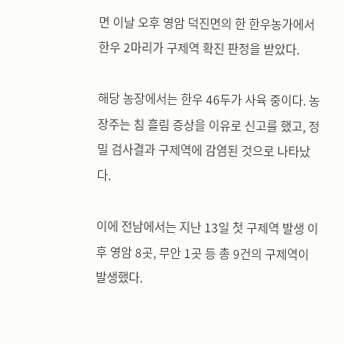면 이날 오후 영암 덕진면의 한 한우농가에서 한우 2마리가 구제역 확진 판정을 받았다.

해당 농장에서는 한우 46두가 사육 중이다. 농장주는 침 흘림 증상을 이유로 신고를 했고, 정밀 검사결과 구제역에 감염된 것으로 나타났다.

이에 전남에서는 지난 13일 첫 구제역 발생 이후 영암 8곳, 무안 1곳 등 총 9건의 구제역이 발생했다.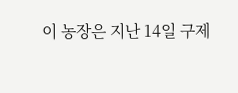이 농장은 지난 14일 구제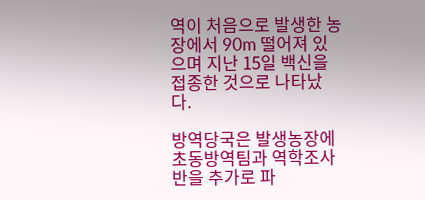역이 처음으로 발생한 농장에서 90m 떨어져 있으며 지난 15일 백신을 접종한 것으로 나타났다.

방역당국은 발생농장에 초동방역팀과 역학조사반을 추가로 파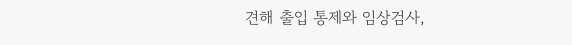견해 출입 통제와 임상검사,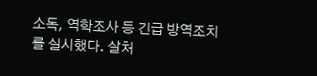소독, 역학조사 등 긴급 방역조치를 실시했다. 살처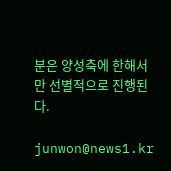분은 양성축에 한해서만 선별적으로 진행된다.

junwon@news1.kr